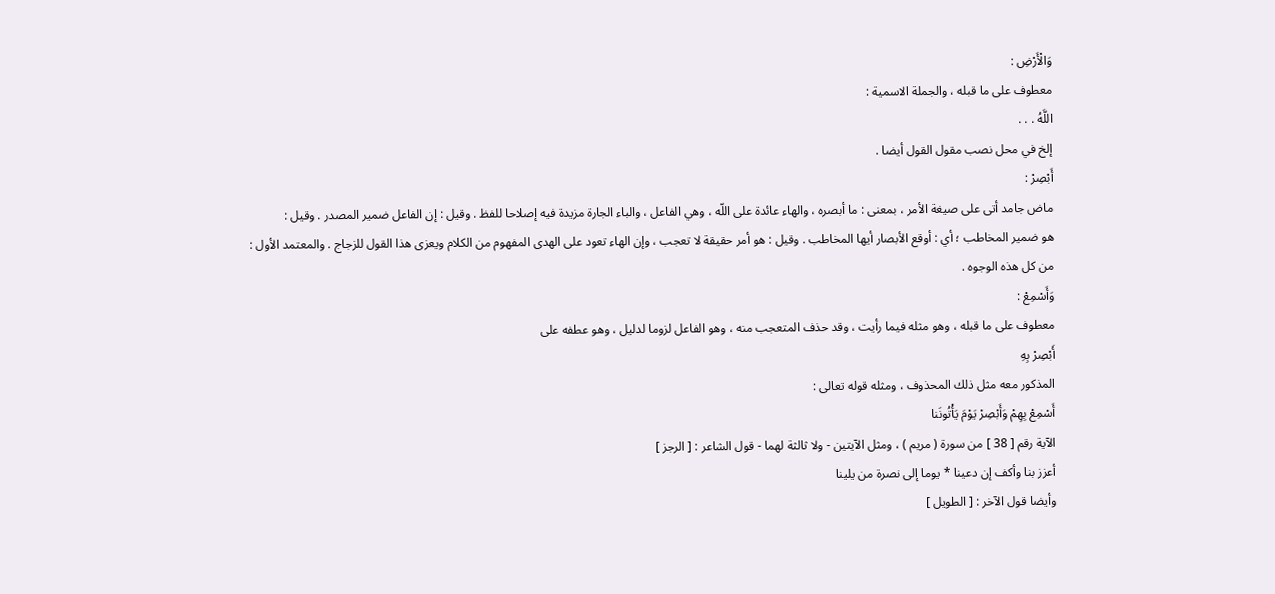وَالْأَرْضِ :
معطوف على ما قبله ، والجملة الاسمية :
اللَّهُ . . .
إلخ في محل نصب مقول القول أيضا .
أَبْصِرْ :
ماض جامد أتى على صيغة الأمر ، بمعنى : ما أبصره ، والهاء عائدة على اللّه ، وهي الفاعل ، والباء الجارة مزيدة فيه إصلاحا للفظ . وقيل : إن الفاعل ضمير المصدر . وقيل :
هو ضمير المخاطب ؛ أي : أوقع الأبصار أيها المخاطب . وقيل : هو أمر حقيقة لا تعجب ، وإن الهاء تعود على الهدى المفهوم من الكلام ويعزى هذا القول للزجاج . والمعتمد الأول : من كل هذه الوجوه .
وَأَسْمِعْ :
معطوف على ما قبله ، وهو مثله فيما رأيت ، وقد حذف المتعجب منه ، وهو الفاعل لزوما لدليل ، وهو عطفه على
أَبْصِرْ بِهِ
المذكور معه مثل ذلك المحذوف ، ومثله قوله تعالى :
أَسْمِعْ بِهِمْ وَأَبْصِرْ يَوْمَ يَأْتُونَنا
الآية رقم [ 38 ] من سورة ( مريم ) ، ومثل الآيتين - ولا ثالثة لهما - قول الشاعر : [ الرجز ]
أعزز بنا وأكف إن دعينا * يوما إلى نصرة من يلينا
وأيضا قول الآخر : [ الطويل ]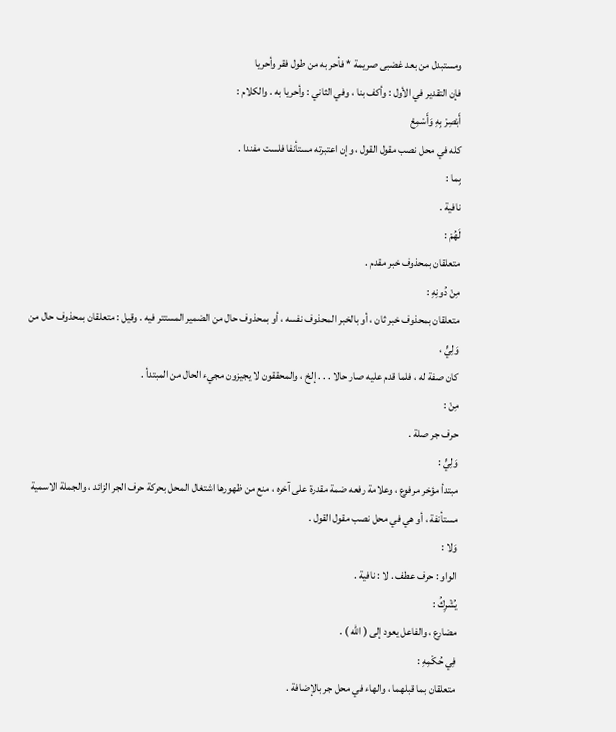ومستبدل من بعد غضبى صريمة * فأحر به من طول فقر وأحريا
فإن التقدير في الأول : وأكف بنا ، وفي الثاني : وأحريا به . والكلام :
أَبْصِرْ بِهِ وَأَسْمِعْ
كله في محل نصب مقول القول ، وإن اعتبرته مستأنفا فلست مفندا .
بِما :
نافية .
لَهُمْ :
متعلقان بمحذوف خبر مقدم .
مِنْ دُونِهِ :
متعلقان بمحذوف خبر ثان ، أو بالخبر المحذوف نفسه ، أو بمحذوف حال من الضمير المستتر فيه . وقيل : متعلقان بمحذوف حال من
وَلِيٍّ ،
كان صفة له ، فلما قدم عليه صار حالا . . . إلخ ، والمحققون لا يجيزون مجيء الحال من المبتدأ .
مِنْ :
حرف جر صلة .
وَلِيٍّ :
مبتدأ مؤخر مرفوع ، وعلامة رفعه ضمة مقدرة على آخره ، منع من ظهورها اشتغال المحل بحركة حرف الجر الزائد ، والجملة الاسمية مستأنفة ، أو هي في محل نصب مقول القول .
وَلا :
الواو : حرف عطف . لا : نافية .
يُشْرِكُ :
مضارع ، والفاعل يعود إلى ( اللّه ) .
فِي حُكْمِهِ :
متعلقان بما قبلهما ، والهاء في محل جر بالإضافة .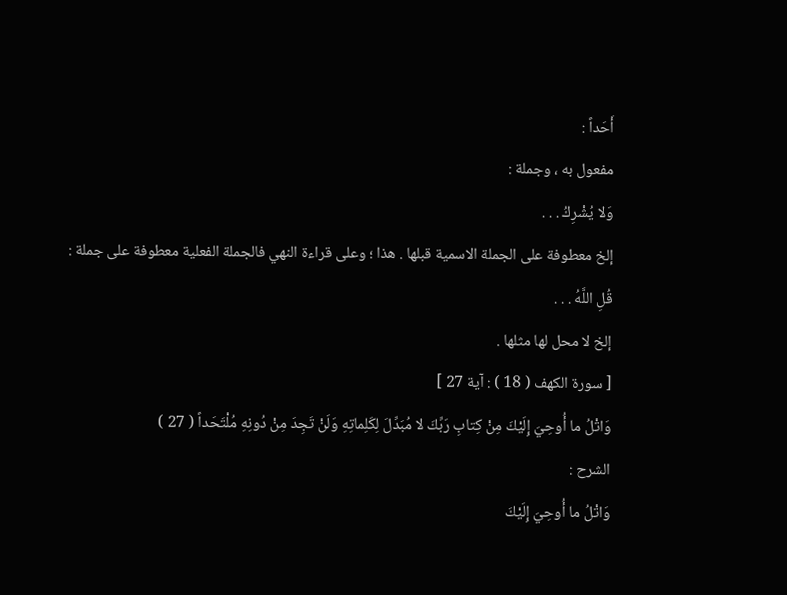أَحَداً :
مفعول به ، وجملة :
وَلا يُشْرِكُ . . .
إلخ معطوفة على الجملة الاسمية قبلها . هذا ؛ وعلى قراءة النهي فالجملة الفعلية معطوفة على جملة :
قُلِ اللَّهُ . . .
إلخ لا محل لها مثلها .
[ سورة الكهف ( 18 ) : آية 27 ]
وَاتْلُ ما أُوحِيَ إِلَيْكَ مِنْ كِتابِ رَبِّكَ لا مُبَدِّلَ لِكَلِماتِهِ وَلَنْ تَجِدَ مِنْ دُونِهِ مُلْتَحَداً ( 27 )
الشرح :
وَاتْلُ ما أُوحِيَ إِلَيْكَ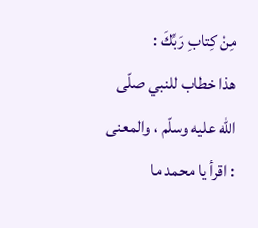مِنْ كِتابِ رَبِّكَ :
هذا خطاب للنبي صلّى اللّه عليه وسلّم ، والمعنى : اقرأ يا محمد ما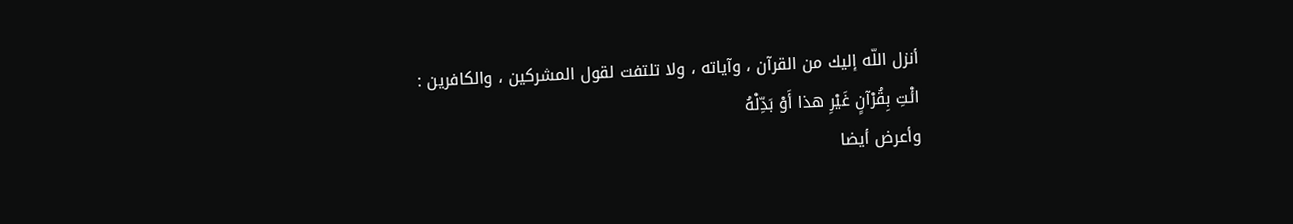أنزل اللّه إليك من القرآن ، وآياته ، ولا تلتفت لقول المشركين ، والكافرين :
ائْتِ بِقُرْآنٍ غَيْرِ هذا أَوْ بَدِّلْهُ
وأعرض أيضا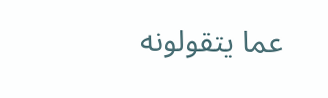عما يتقولونه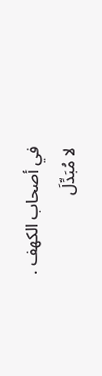في أصحاب الكهف .
لا مُبَدِّلَ